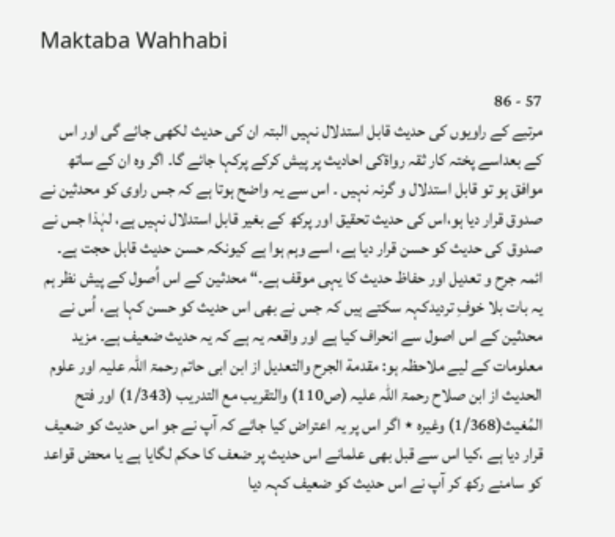Maktaba Wahhabi

57 - 86
مرتبے کے راویوں کی حدیث قابل استدلال نہیں البتہ ان کی حدیث لکھی جائے گی اور اس کے بعداسے پختہ کار ثقہ رواۃکی احادیث پر پیش کرکے پرکہا جائے گا۔ اگر وہ ان کے ساتھ موافق ہو تو قابل استدلال و گرنہ نہیں ۔ اس سے یہ واضح ہوتا ہے کہ جس راوی کو محدثین نے صدوق قرار دیا ہو،اس کی حدیث تحقیق اور پرکھ کے بغیر قابل استدلال نہیں ہے، لہٰذا جس نے صدوق کی حدیث کو حسن قرار دیا ہے، اسے وہم ہوا ہے کیونکہ حسن حدیث قابل حجت ہے۔ ائمہ جرح و تعدیل اور حفاظ حدیث کا یہی موقف ہے۔“ محدثین کے اس اُصول کے پیش نظر ہم یہ بات بلا خوفِ تردیدکہہ سکتے ہیں کہ جس نے بھی اس حدیث کو حسن کہا ہے، اُس نے محدثین کے اس اصول سے انحراف کیا ہے اور واقعہ یہ ہے کہ یہ حدیث ضعیف ہے۔ مزید معلومات کے لیے ملاحظہ ہو: مقدمة الجرح والتعديل از ابن ابی حاتم رحمۃ اللہ علیہ اور علوم الحدیث از ابن صلاح رحمۃ اللہ علیہ (ص110) والتقريب مع التدريب (1/343) اور فتح المُغيث(1/368) وغیرہ ٭ اگر اس پر یہ اعتراض کیا جائے کہ آپ نے جو اس حدیث کو ضعیف قرار دیا ہے ،کیا اس سے قبل بھی علمانے اس حدیث پر ضعف کا حکم لگایا ہے یا محض قواعد کو سامنے رکھ کر آپ نے اس حدیث کو ضعیف کہہ دیا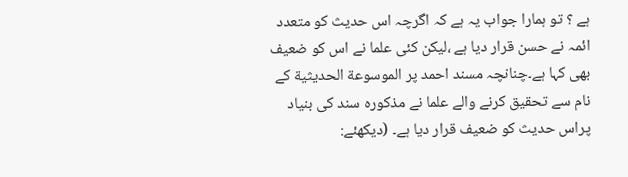ہے ؟ تو ہمارا جواب یہ ہے کہ اگرچہ اس حدیث کو متعدد ائمہ نے حسن قرار دیا ہے ،لیکن کئی علما نے اس کو ضعیف بھی کہا ہے۔چنانچہ مسند احمد پر الموسوعة الحديثية کے نام سے تحقیق کرنے والے علما نے مذکورہ سند کی بنیاد پراس حدیث کو ضعیف قرار دیا ہے۔ (دیکھئے: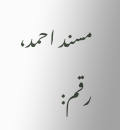مسند احمد، رقم: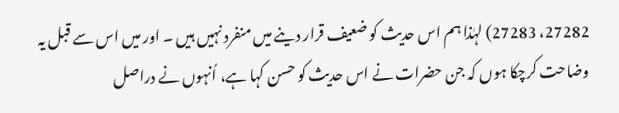27282، 27283) لہٰذا ہم اس حدیث کو ضعیف قرار دینے میں منفرد نہیں ہیں ۔ اور میں اس سے قبل یہ وضاحت کرچکا ہوں کہ جن حضرات نے اس حدیث کو حسن کہا ہے، اُنہوں نے دراصل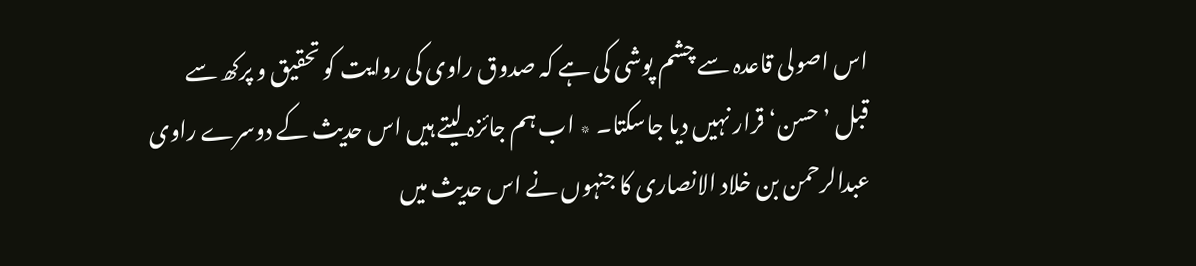اس اصولی قاعدہ سے چشم پوشی کی ہے کہ صدوق راوی کی روایت کو تحقیق و پرکھ سے قبل ’حسن‘ قرار نہیں دیا جاسکتا۔ ٭ اب ہم جائزہ لیتے ہیں اس حدیث کے دوسرے راوی عبدالرحمن بن خلاد الانصاری کا جنہوں نے اس حدیث میں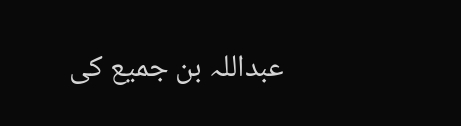عبداللہ بن جمیع کی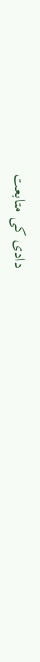دادی کی متابعت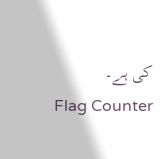کی ہے۔
Flag Counter